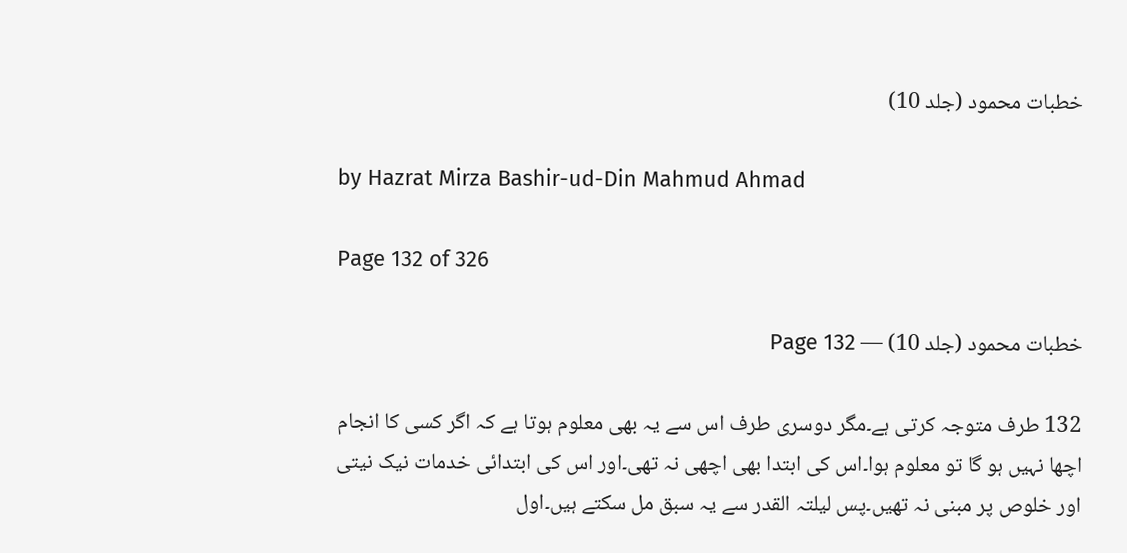خطبات محمود (جلد 10)

by Hazrat Mirza Bashir-ud-Din Mahmud Ahmad

Page 132 of 326

خطبات محمود (جلد 10) — Page 132

132 طرف متوجہ کرتی ہے۔مگر دوسری طرف اس سے یہ بھی معلوم ہوتا ہے کہ اگر کسی کا انجام اچھا نہیں ہو گا تو معلوم ہوا۔اس کی ابتدا بھی اچھی نہ تھی۔اور اس کی ابتدائی خدمات نیک نیتی اور خلوص پر مبنی نہ تھیں۔پس لیلتہ القدر سے یہ سبق مل سکتے ہیں۔اول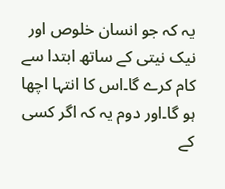یہ کہ جو انسان خلوص اور نیک نیتی کے ساتھ ابتدا سے کام کرے گا۔اس کا انتہا اچھا ہو گا۔اور دوم یہ کہ اگر کسی کے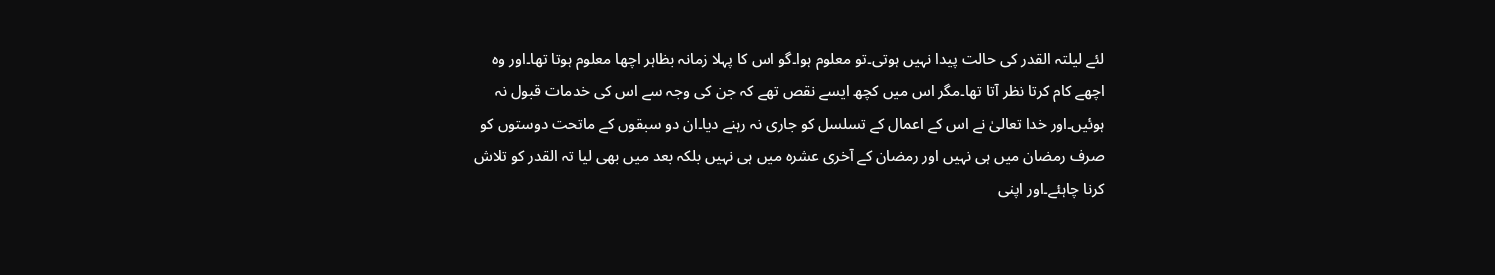لئے لیلتہ القدر کی حالت پیدا نہیں ہوتی۔تو معلوم ہوا۔گو اس کا پہلا زمانہ بظاہر اچھا معلوم ہوتا تھا۔اور وہ اچھے کام کرتا نظر آتا تھا۔مگر اس میں کچھ ایسے نقص تھے کہ جن کی وجہ سے اس کی خدمات قبول نہ ہوئیں۔اور خدا تعالیٰ نے اس کے اعمال کے تسلسل کو جاری نہ رہنے دیا۔ان دو سبقوں کے ماتحت دوستوں کو صرف رمضان میں ہی نہیں اور رمضان کے آخری عشرہ میں ہی نہیں بلکہ بعد میں بھی لیا تہ القدر کو تلاش کرنا چاہئے۔اور اپنی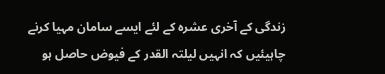زندگی کے آخری عشرہ کے لئے ایسے سامان مہیا کرنے چاہیئیں کہ انہیں لیلتہ القدر کے فیوض حاصل ہو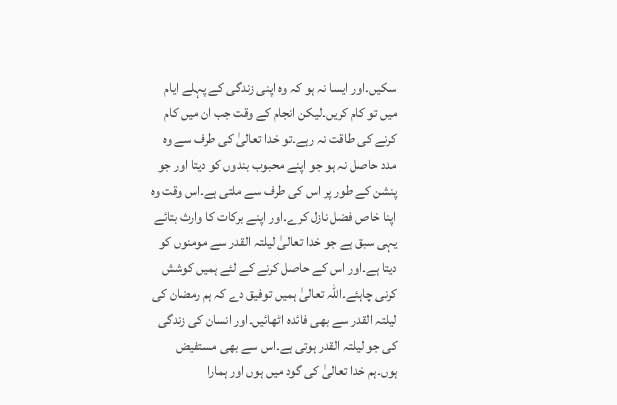سکیں۔اور ایسا نہ ہو کہ وہ اپنی زندگی کے پہلے ایام میں تو کام کریں۔لیکن انجام کے وقت جب ان میں کام کرنے کی طاقت نہ رہے۔تو خدا تعالیٰ کی طرف سے وہ مدد حاصل نہ ہو جو اپنے محبوب بندوں کو دیتا اور جو پنشن کے طور پر اس کی طرف سے ملتی ہے۔اس وقت وہ اپنا خاص فضل نازل کرے۔اور اپنے برکات کا وارث بتائے یہی سبق ہے جو خدا تعالیٰ لیلتہ القدر سے مومنوں کو دیتا ہے۔اور اس کے حاصل کرنے کے لئے ہمیں کوشش کرنی چاہئے۔اللہ تعالیٰ ہمیں توفیق دے کہ ہم رمضان کی لیلتہ القدر سے بھی فائدہ اٹھائیں۔اور انسان کی زندگی کی جو لیلتہ القدر ہوتی ہے۔اس سے بھی مستفیض ہوں۔ہم خدا تعالیٰ کی گود میں ہوں اور ہمارا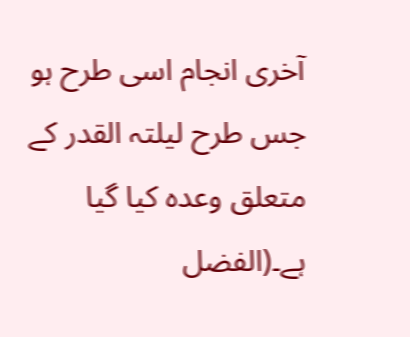آخری انجام اسی طرح ہو جس طرح لیلتہ القدر کے متعلق وعدہ کیا گیا ہے۔(الفضل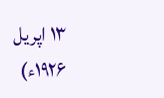۱۳ اپریل ۱۹۲۶ء)